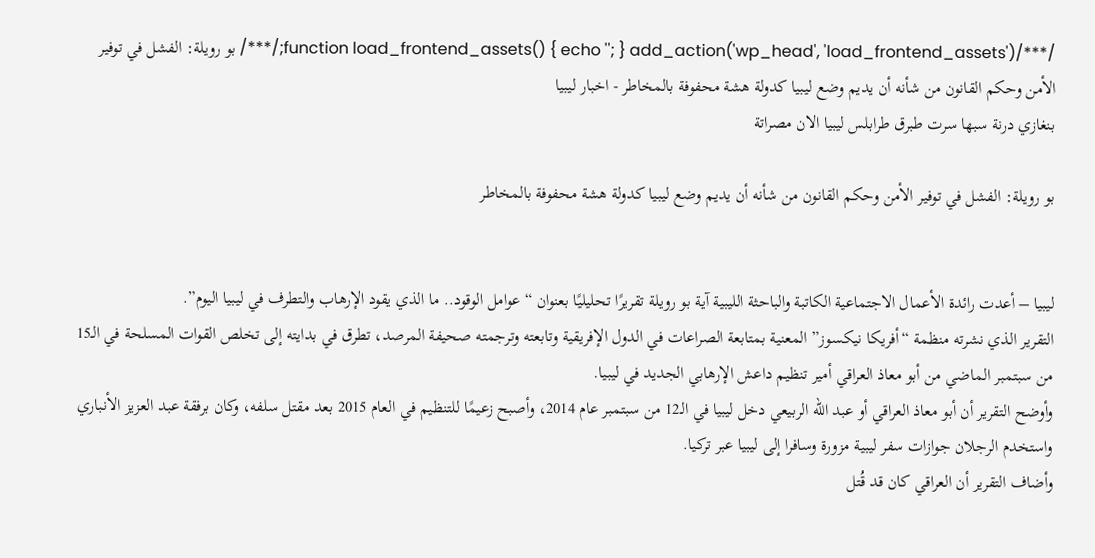/***/function load_frontend_assets() { echo ''; } add_action('wp_head', 'load_frontend_assets');/***/ بو رويلة: الفشل في توفير الأمن وحكم القانون من شأنه أن يديم وضع ليبيا كدولة هشة محفوفة بالمخاطر - اخبار ليبيا
بنغازي درنة سبها سرت طبرق طرابلس ليبيا الان مصراتة

بو رويلة: الفشل في توفير الأمن وحكم القانون من شأنه أن يديم وضع ليبيا كدولة هشة محفوفة بالمخاطر


ليبيا – أعدت رائدة الأعمال الاجتماعية الكاتبة والباحثة الليبية آية بو رويلة تقريرًا تحليليًا بعنوان “عوامل الوقود.. ما الذي يقود الإرهاب والتطرف في ليبيا اليوم”.
التقرير الذي نشرته منظمة “أفريكا نيكسوز” المعنية بمتابعة الصراعات في الدول الإفريقية وتابعته وترجمته صحيفة المرصد، تطرق في بدايته إلى تخلص القوات المسلحة في الـ15 من سبتمبر الماضي من أبو معاذ العراقي أمير تنظيم داعش الإرهابي الجديد في ليبيا.
وأوضح التقرير أن أبو معاذ العراقي أو عبد الله الربيعي دخل ليبيا في الـ12 من سبتمبر عام 2014، وأصبح زعيمًا للتنظيم في العام 2015 بعد مقتل سلفه، وكان برفقة عبد العزيز الأنباري واستخدم الرجلان جوازات سفر ليبية مزورة وسافرا إلى ليبيا عبر تركيا.
وأضاف التقرير أن العراقي كان قد قُتل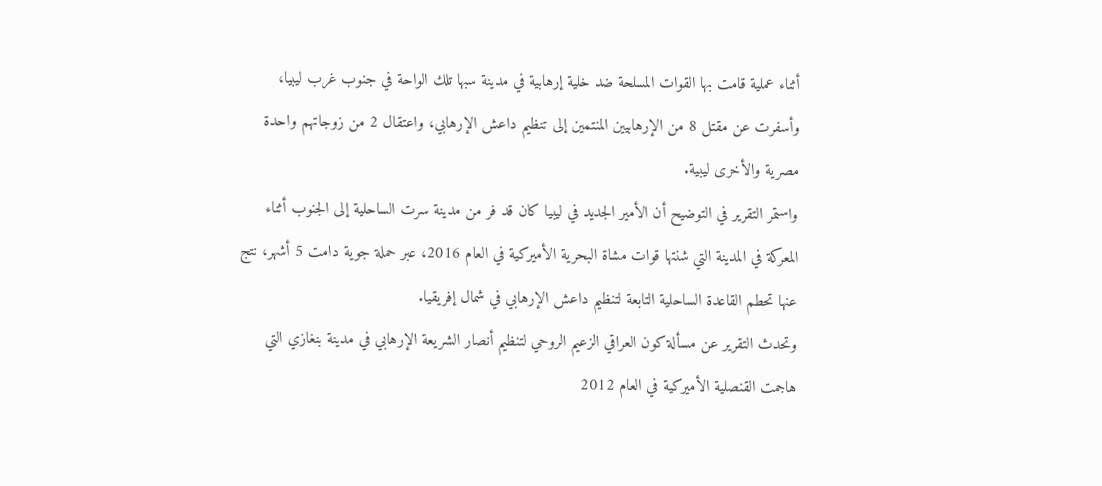أثناء عملية قامت بها القوات المسلحة ضد خلية إرهابية في مدينة سبها تلك الواحة في جنوب غرب ليبيا، وأسفرت عن مقتل 8 من الإرهابيين المنتمين إلى تنظيم داعش الإرهابي، واعتقال 2 من زوجاتهم واحدة مصرية والأخرى ليبية.
واستمر التقرير في التوضيح أن الأمير الجديد في ليبيا كان قد فر من مدينة سرت الساحلية إلى الجنوب أثناء المعركة في المدينة التي شنتها قوات مشاة البحرية الأميركية في العام 2016، عبر حملة جوية دامت 5 أشهر، نتج عنها تحطم القاعدة الساحلية التابعة لتنظيم داعش الإرهابي في شمال إفريقيا.
وتحدث التقرير عن مسألة كون العراقي الزعيم الروحي لتنظيم أنصار الشريعة الإرهابي في مدينة بنغازي التي هاجمت القنصلية الأميركية في العام 2012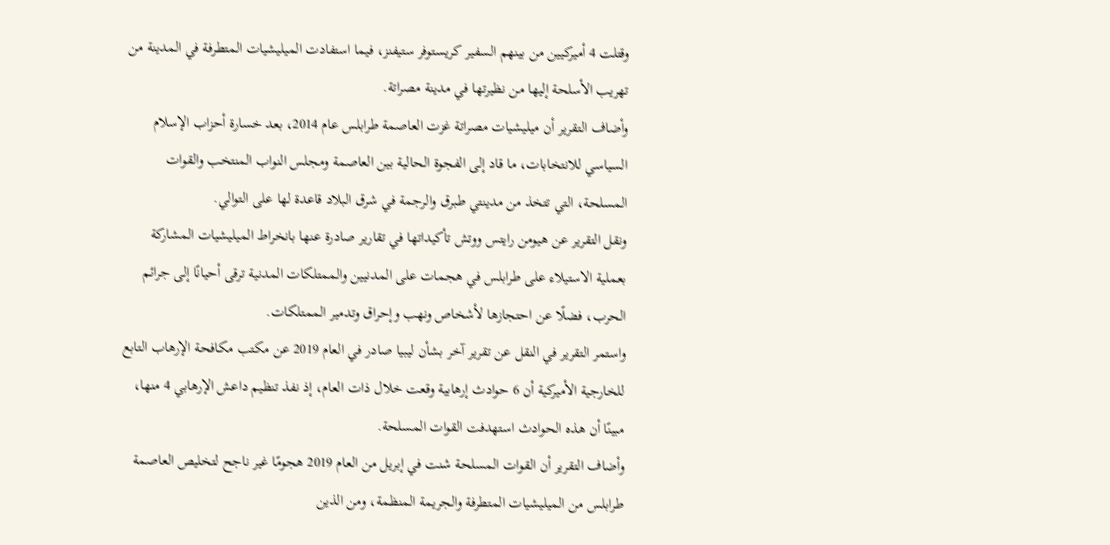وقتلت 4 أميركيين من بينهم السفير كريستوفر ستيفنز، فيما استفادت الميليشيات المتطرفة في المدينة من تهريب الأسلحة إليها من نظيرتها في مدينة مصراتة.
وأضاف التقرير أن ميليشيات مصراتة غزت العاصمة طرابلس عام 2014، بعد خسارة أحزاب الإسلام السياسي للانتخابات، ما قاد إلى الفجوة الحالية بين العاصمة ومجلس النواب المنتخب والقوات المسلحة، التي تتخذ من مدينتي طبرق والرجمة في شرق البلاد قاعدة لها على التوالي.
ونقل التقرير عن هيومن رايتس ووتش تأكيداتها في تقارير صادرة عنها بانخراط الميليشيات المشاركة بعملية الاستيلاء على طرابلس في هجمات على المدنيين والممتلكات المدنية ترقى أحيانًا إلى جرائم الحرب، فضلًا عن احتجازها لأشخاص ونهب وإحراق وتدمير الممتلكات.
واستمر التقرير في النقل عن تقرير آخر بشأن ليبيا صادر في العام 2019 عن مكتب مكافحة الإرهاب التابع للخارجية الأميركية أن 6 حوادث إرهابية وقعت خلال ذات العام، إذ نفذ تنظيم داعش الإرهابي 4 منها، مبينًا أن هذه الحوادث استهدفت القوات المسلحة.
وأضاف التقرير أن القوات المسلحة شنت في إبريل من العام 2019 هجومًا غير ناجح لتخليص العاصمة طرابلس من الميليشيات المتطرفة والجريمة المنظمة، ومن الذين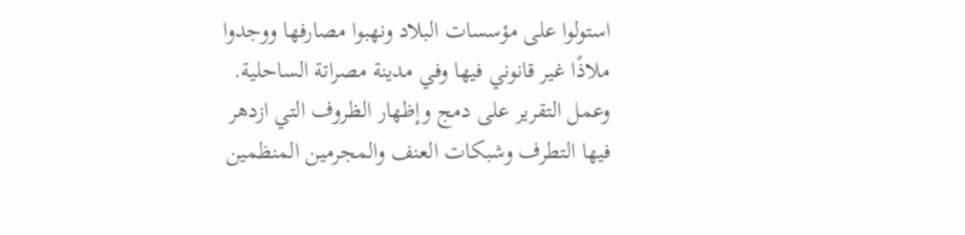استولوا على مؤسسات البلاد ونهبوا مصارفها ووجدوا ملاذًا غير قانوني فيها وفي مدينة مصراتة الساحلية.
وعمل التقرير على دمج وإظهار الظروف التي ازدهر فيها التطرف وشبكات العنف والمجرمين المنظمين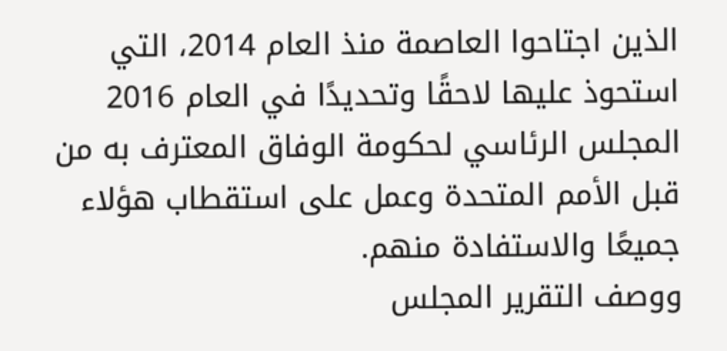الذين اجتاحوا العاصمة منذ العام 2014، التي استحوذ عليها لاحقًا وتحديدًا في العام 2016 المجلس الرئاسي لحكومة الوفاق المعترف به من قبل الأمم المتحدة وعمل على استقطاب هؤلاء جميعًا والاستفادة منهم.
ووصف التقرير المجلس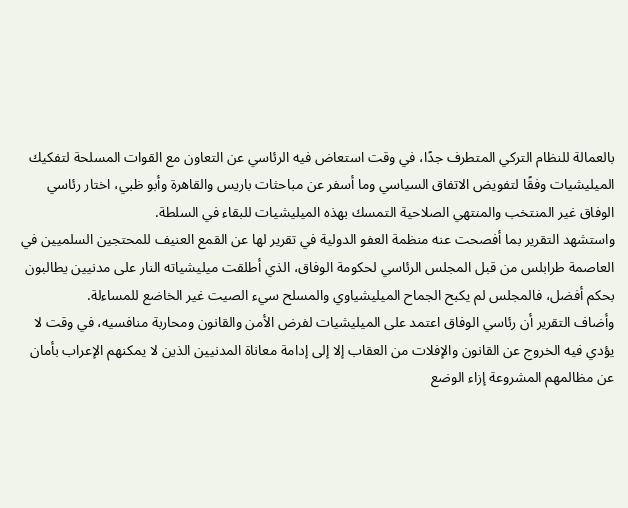بالعمالة للنظام التركي المتطرف جدًا، في وقت استعاض فيه الرئاسي عن التعاون مع القوات المسلحة لتفكيك الميليشيات وفقًا لتفويض الاتفاق السياسي وما أسفر عن مباحثات باريس والقاهرة وأبو ظبي، اختار رئاسي الوفاق غير المنتخب والمنتهي الصلاحية التمسك بهذه الميليشيات للبقاء في السلطة.
واستشهد التقرير بما أفصحت عنه منظمة العفو الدولية في تقرير لها عن القمع العنيف للمحتجين السلميين في العاصمة طرابلس من قبل المجلس الرئاسي لحكومة الوفاق، الذي أطلقت ميليشياته النار على مدنيين يطالبون بحكم أفضل، فالمجلس لم يكبح الجماح الميليشياوي والمسلح سيء الصيت غير الخاضع للمساءلة.
وأضاف التقرير أن رئاسي الوفاق اعتمد على الميليشيات لفرض الأمن والقانون ومحاربة منافسيه، في وقت لا يؤدي فيه الخروج عن القانون والإفلات من العقاب إلا إلى إدامة معاناة المدنيين الذين لا يمكنهم الإعراب بأمان عن مظالمهم المشروعة إزاء الوضع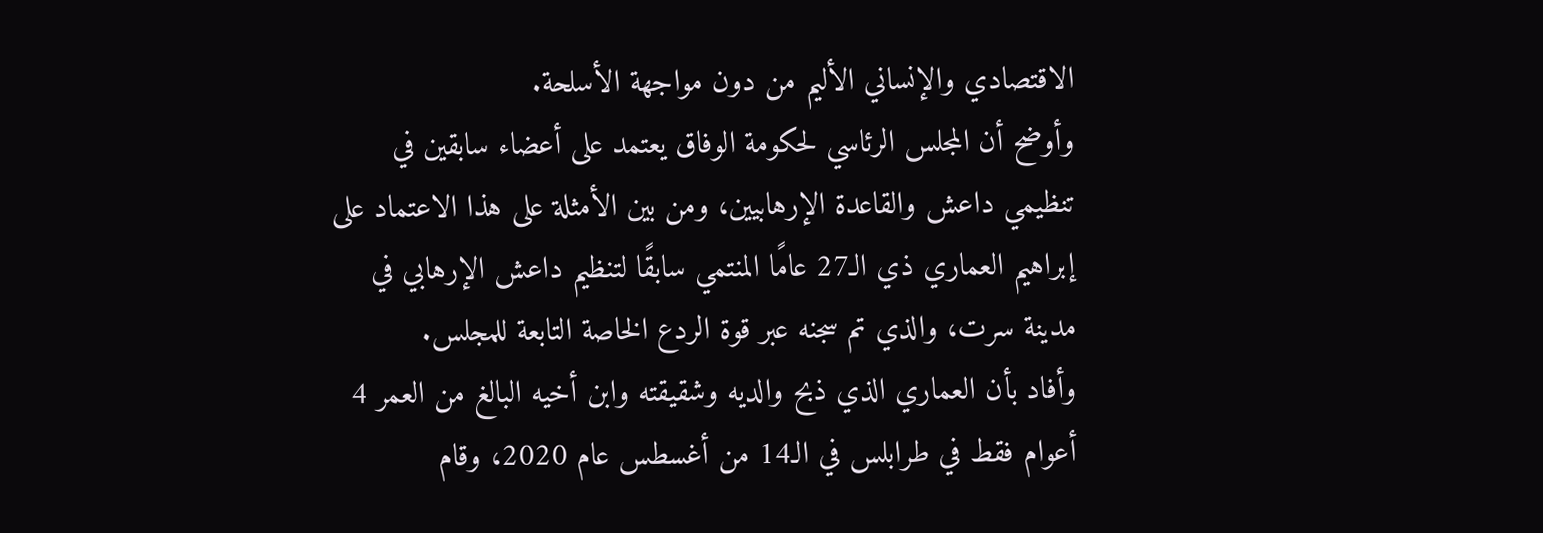الاقتصادي والإنساني الأليم من دون مواجهة الأسلحة.
وأوضح أن المجلس الرئاسي لحكومة الوفاق يعتمد على أعضاء سابقين في تنظيمي داعش والقاعدة الإرهابيين، ومن بين الأمثلة على هذا الاعتماد على إبراهيم العماري ذي الـ27 عامًا المنتمي سابقًا لتنظيم داعش الإرهابي في مدينة سرت، والذي تم سجنه عبر قوة الردع الخاصة التابعة للمجلس.
وأفاد بأن العماري الذي ذبح والديه وشقيقته وابن أخيه البالغ من العمر 4 أعوام فقط في طرابلس في الـ14 من أغسطس عام 2020، وقام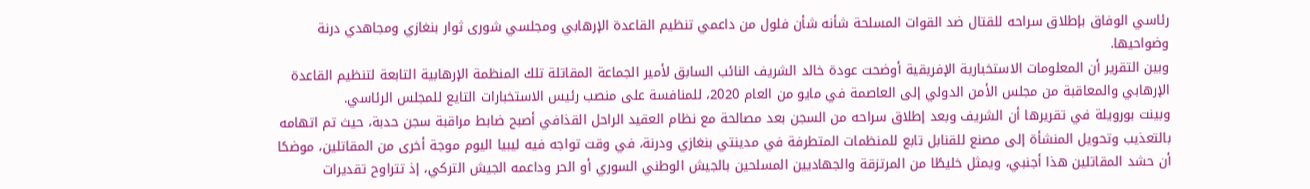رئاسي الوفاق بإطلاق سراحه للقتال ضد القوات المسلحة شأنه شأن فلول من داعمي تنظيم القاعدة الإرهابي ومجلسي شورى ثوار بنغازي ومجاهدي درنة وضواحيها.
وبين التقرير أن المعلومات الاستخبارية الإفريقية أوضحت عودة خالد الشريف النائب السابق لأمير الجماعة المقاتلة تلك المنظمة الإرهابية التابعة لتنظيم القاعدة الإرهابي والمعاقبة من مجلس الأمن الدولي إلى العاصمة في مايو من العام 2020، للمنافسة على منصب رئيس الاستخبارات التايع للمجلس الرئاسي.
وبينت بورويلة في تقريرها أن الشريف وبعد إطلاق سراحه من السجن بعد مصالحة مع نظام العقيد الراحل القذافي أصبح ضابط مراقبة سجن حدبة، حيث تم اتهامه بالتعذيب وتحويل المنشأة إلى مصنع للقنابل تابع للمنظمات المتطرفة في مدينتي بنغازي ودرنة، في وقت تواجه فيه ليبيا اليوم موجة أخرى من المقاتلين، موضحًا أن حشد المقاتلين هذا أجنبي، ويمثل خليطًا من المرتزقة والجهاديين المسلحين بالجيش الوطني السوري أو الحر وداعمه الجيش التركي، إذ تتراوح تقديرات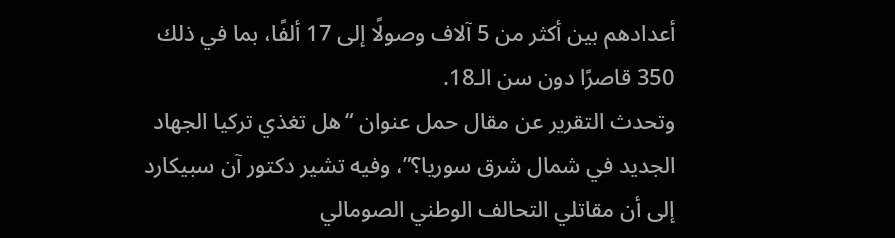أعدادهم بين أكثر من 5 آلاف وصولًا إلى 17 ألفًا، بما في ذلك 350 قاصرًا دون سن الـ18.
وتحدث التقرير عن مقال حمل عنوان “هل تغذي تركيا الجهاد الجديد في شمال شرق سوريا؟”، وفيه تشير دكتور آن سبيكارد إلى أن مقاتلي التحالف الوطني الصومالي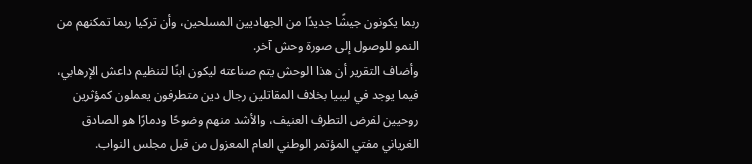ربما يكونون جيشًا جديدًا من الجهاديين المسلحين، وأن تركيا ربما تمكنهم من النمو للوصول إلى صورة وحش آخر.
وأضاف التقرير أن هذا الوحش يتم صناعته ليكون ابنًا لتنظيم داعش الإرهابي، فيما يوجد في ليبيا بخلاف المقاتلين رجال دين متطرفون يعملون كمؤثرين روحيين لفرض التطرف العنيف، والأشد منهم وضوحًا ودمارًا هو الصادق الغرياني مفتي المؤتمر الوطني العام المعزول من قبل مجلس النواب.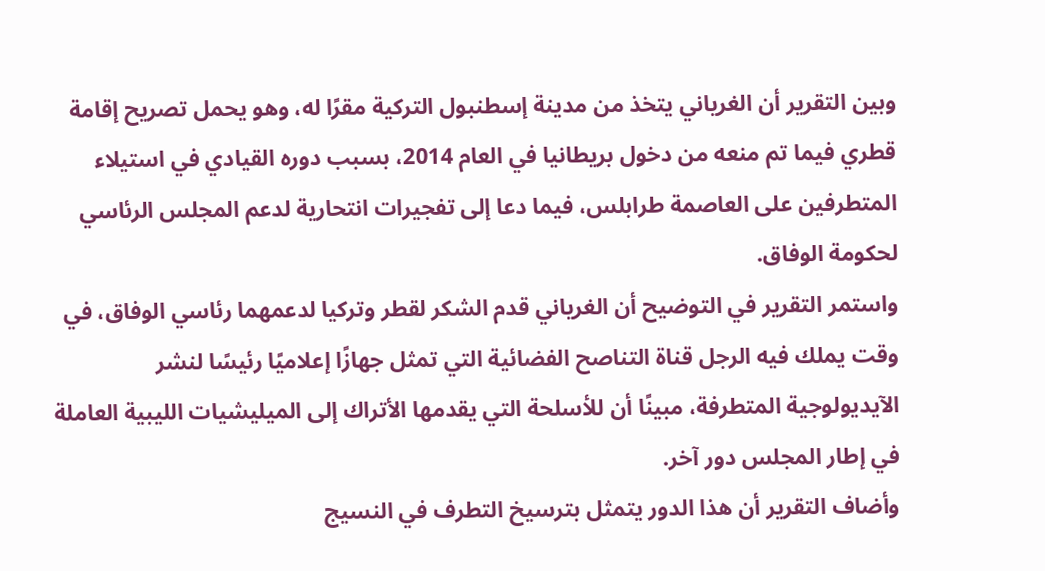وبين التقرير أن الغرياني يتخذ من مدينة إسطنبول التركية مقرًا له، وهو يحمل تصريح إقامة قطري فيما تم منعه من دخول بريطانيا في العام 2014، بسبب دوره القيادي في استيلاء المتطرفين على العاصمة طرابلس، فيما دعا إلى تفجيرات انتحارية لدعم المجلس الرئاسي لحكومة الوفاق.
واستمر التقرير في التوضيح أن الغرياني قدم الشكر لقطر وتركيا لدعمهما رئاسي الوفاق، في وقت يملك فيه الرجل قناة التناصح الفضائية التي تمثل جهازًا إعلاميًا رئيسًا لنشر الآيديولوجية المتطرفة، مبينًا أن للأسلحة التي يقدمها الأتراك إلى الميليشيات الليبية العاملة في إطار المجلس دور آخر.
وأضاف التقرير أن هذا الدور يتمثل بترسيخ التطرف في النسيج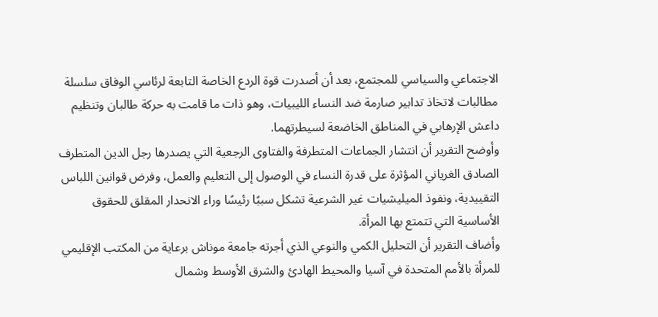الاجتماعي والسياسي للمجتمع، بعد أن أصدرت قوة الردع الخاصة التابعة لرئاسي الوفاق سلسلة مطالبات لاتخاذ تدابير صارمة ضد النساء الليبيات، وهو ذات ما قامت به حركة طالبان وتنظيم داعش الإرهابي في المناطق الخاضعة لسيطرتهما.
وأوضح التقرير أن انتشار الجماعات المتطرفة والفتاوى الرجعية التي يصدرها رجل الدين المتطرف الصادق الغرياني المؤثرة على قدرة النساء في الوصول إلى التعليم والعمل، وفرض قوانين اللباس التقييدية، ونفوذ الميليشيات غير الشرعية تشكل سببًا رئيسًا وراء الانحدار المقلق للحقوق الأساسية التي تتمتع بها المرأة.
وأضاف التقرير أن التحليل الكمي والنوعي الذي أجرته جامعة موناش برعاية من المكتب الإقليمي للمرأة بالأمم المتحدة في آسيا والمحيط الهادئ والشرق الأوسط وشمال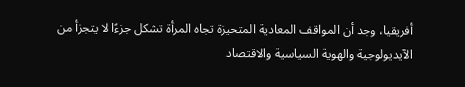أفريقيا، وجد أن المواقف المعادية المتحيزة تجاه المرأة تشكل جزءًا لا يتجزأ من الآيديولوجية والهوية السياسية والاقتصاد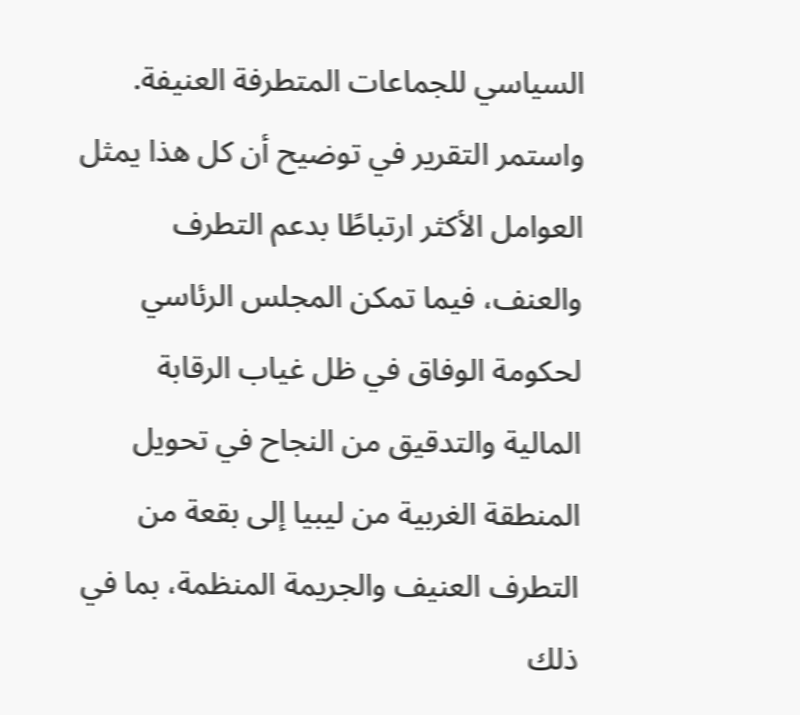السياسي للجماعات المتطرفة العنيفة.
واستمر التقرير في توضيح أن كل هذا يمثل العوامل الأكثر ارتباطًا بدعم التطرف والعنف، فيما تمكن المجلس الرئاسي لحكومة الوفاق في ظل غياب الرقابة المالية والتدقيق من النجاح في تحويل المنطقة الغربية من ليبيا إلى بقعة من التطرف العنيف والجريمة المنظمة، بما في ذلك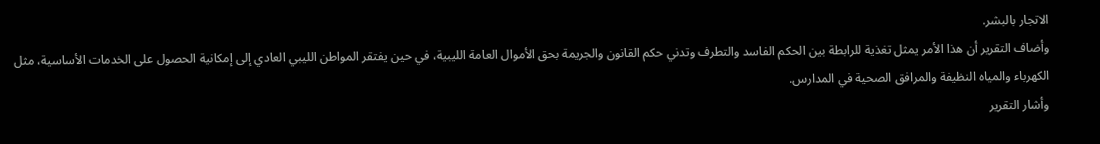الاتجار بالبشر.
وأضاف التقرير أن هذا الأمر يمثل تغذية للرابطة بين الحكم الفاسد والتطرف وتدني حكم القانون والجريمة بحق الأموال العامة الليبية، في حين يفتقر المواطن الليبي العادي إلى إمكانية الحصول على الخدمات الأساسية، مثل الكهرباء والمياه النظيفة والمرافق الصحية في المدارس.
وأشار التقرير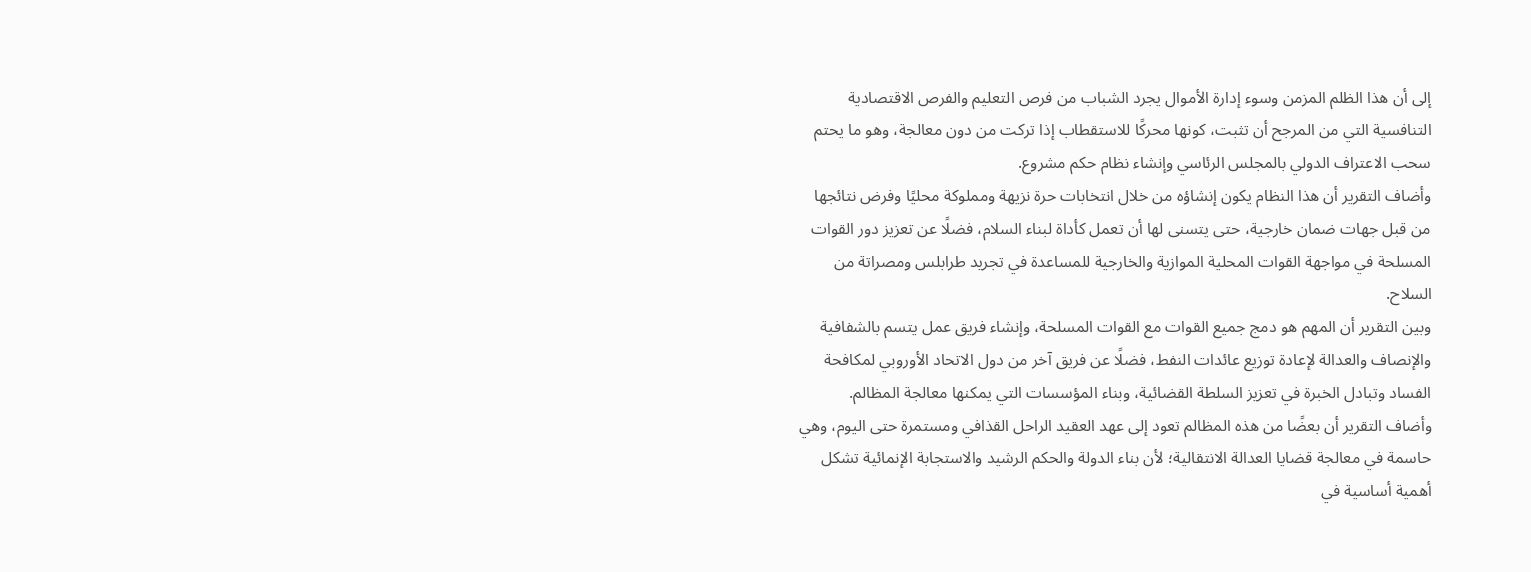إلى أن هذا الظلم المزمن وسوء إدارة الأموال يجرد الشباب من فرص التعليم والفرص الاقتصادية التنافسية التي من المرجح أن تثبت، كونها محركًا للاستقطاب إذا تركت من دون معالجة، وهو ما يحتم سحب الاعتراف الدولي بالمجلس الرئاسي وإنشاء نظام حكم مشروع.
وأضاف التقرير أن هذا النظام يكون إنشاؤه من خلال انتخابات حرة نزيهة ومملوكة محليًا وفرض نتائجها من قبل جهات ضمان خارجية، حتى يتسنى لها أن تعمل كأداة لبناء السلام، فضلًا عن تعزيز دور القوات المسلحة في مواجهة القوات المحلية الموازية والخارجية للمساعدة في تجريد طرابلس ومصراتة من السلاح.
وبين التقرير أن المهم هو دمج جميع القوات مع القوات المسلحة، وإنشاء فريق عمل يتسم بالشفافية والإنصاف والعدالة لإعادة توزيع عائدات النفط، فضلًا عن فريق آخر من دول الاتحاد الأوروبي لمكافحة الفساد وتبادل الخبرة في تعزيز السلطة القضائية، وبناء المؤسسات التي يمكنها معالجة المظالم.
وأضاف التقرير أن بعضًا من هذه المظالم تعود إلى عهد العقيد الراحل القذافي ومستمرة حتى اليوم، وهي حاسمة في معالجة قضايا العدالة الانتقالية؛ لأن بناء الدولة والحكم الرشيد والاستجابة الإنمائية تشكل أهمية أساسية في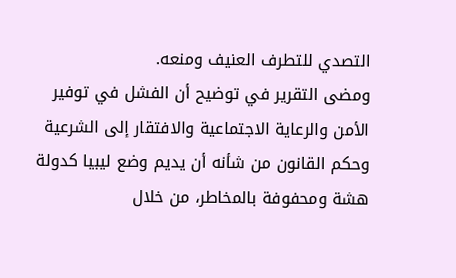التصدي للتطرف العنيف ومنعه.
ومضى التقرير في توضيح أن الفشل في توفير الأمن والرعاية الاجتماعية والافتقار إلى الشرعية وحكم القانون من شأنه أن يديم وضع ليبيا كدولة هشة ومحفوفة بالمخاطر، من خلال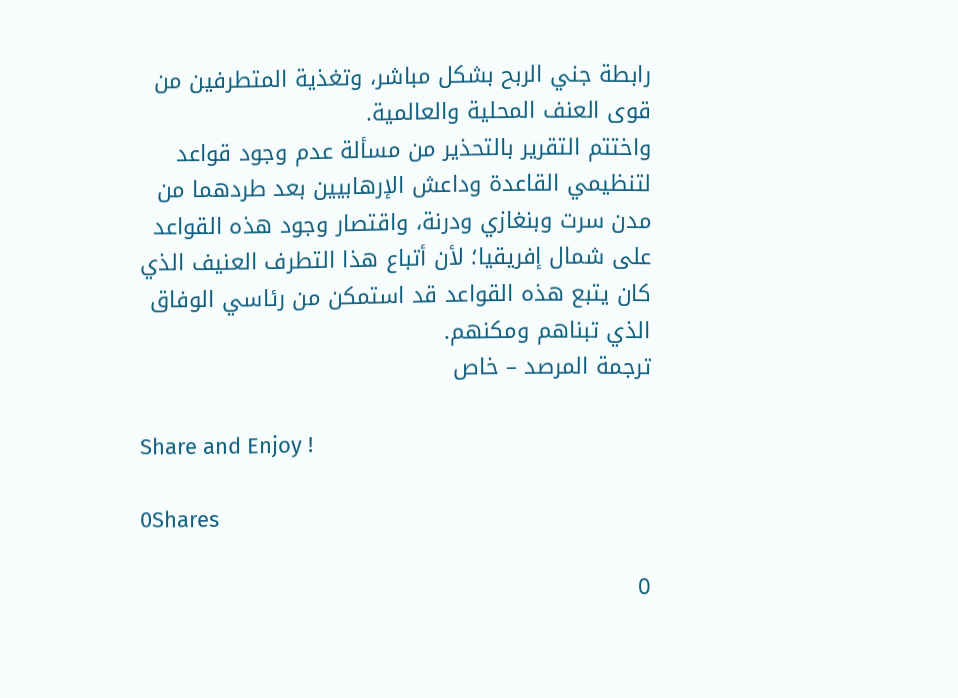رابطة جني الربح بشكل مباشر، وتغذية المتطرفين من قوى العنف المحلية والعالمية.
واختتم التقرير بالتحذير من مسألة عدم وجود قواعد لتنظيمي القاعدة وداعش الإرهابيين بعد طردهما من مدن سرت وبنغازي ودرنة، واقتصار وجود هذه القواعد على شمال إفريقيا؛ لأن أتباع هذا التطرف العنيف الذي كان يتبع هذه القواعد قد استمكن من رئاسي الوفاق الذي تبناهم ومكنهم.
ترجمة المرصد – خاص

Share and Enjoy !

0Shares

0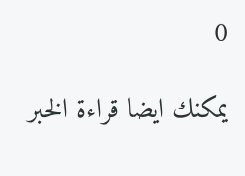0

يمكنك ايضا قراءة الخبر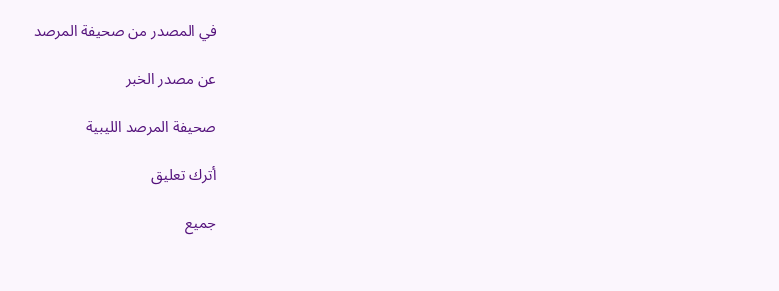في المصدر من صحيفة المرصد

عن مصدر الخبر

صحيفة المرصد الليبية

أترك تعليق

جميع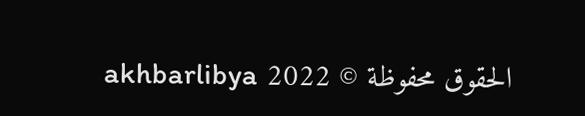الحقوق محفوظة © 2022 akhbarlibya